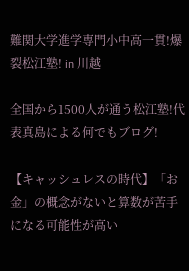難関大学進学専門小中高一貫!爆裂松江塾! in 川越

全国から1500人が通う松江塾!代表真島による何でもブログ!

【キャッシュレスの時代】「お金」の概念がないと算数が苦手になる可能性が高い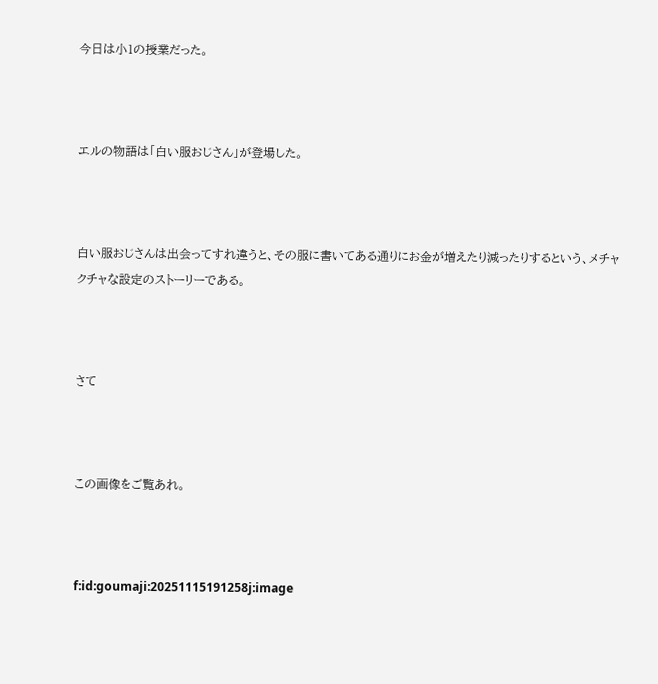今日は小1の授業だった。



エルの物語は「白い服おじさん」が登場した。



白い服おじさんは出会ってすれ違うと、その服に書いてある通りにお金が増えたり減ったりするという、メチャクチャな設定のストーリーである。



さて



この画像をご覧あれ。



f:id:goumaji:20251115191258j:image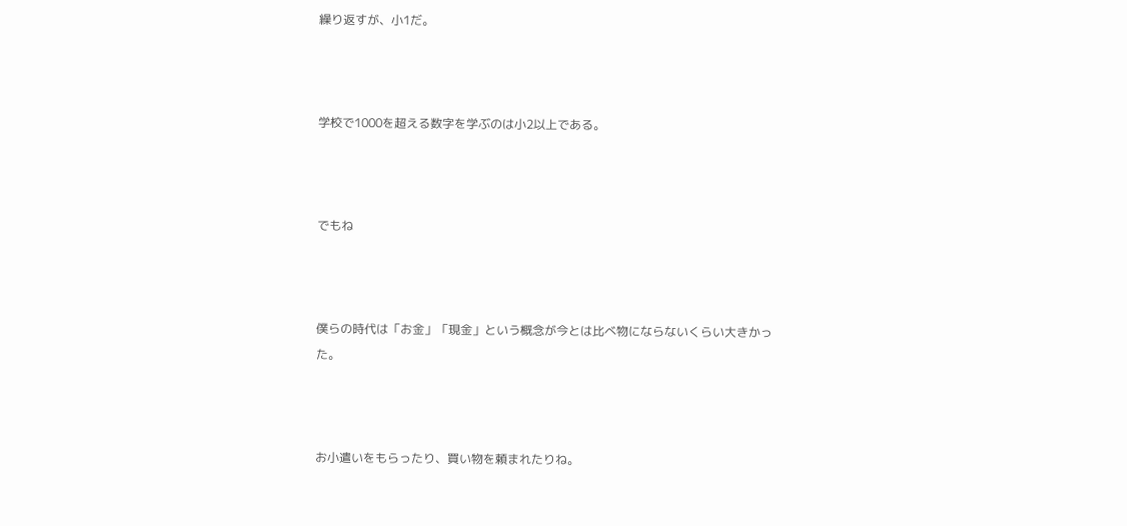繰り返すが、小1だ。



学校で1000を超える数字を学ぶのは小2以上である。



でもね



僕らの時代は「お金」「現金」という概念が今とは比べ物にならないくらい大きかった。



お小遣いをもらったり、買い物を頼まれたりね。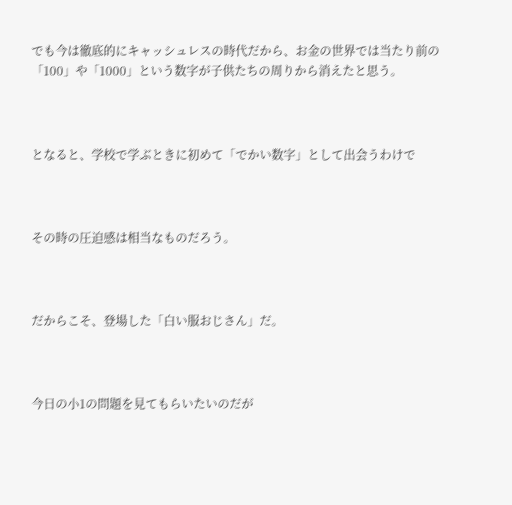でも今は徹底的にキャッシュレスの時代だから、お金の世界では当たり前の「100」や「1000」という数字が子供たちの周りから消えたと思う。



となると、学校で学ぶときに初めて「でかい数字」として出会うわけで



その時の圧迫感は相当なものだろう。



だからこそ、登場した「白い服おじさん」だ。



今日の小1の問題を見てもらいたいのだが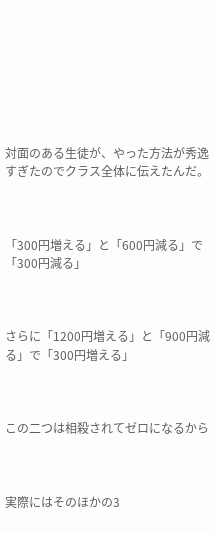対面のある生徒が、やった方法が秀逸すぎたのでクラス全体に伝えたんだ。



「300円増える」と「600円減る」で「300円減る」



さらに「1200円増える」と「900円減る」で「300円増える」



この二つは相殺されてゼロになるから



実際にはそのほかの3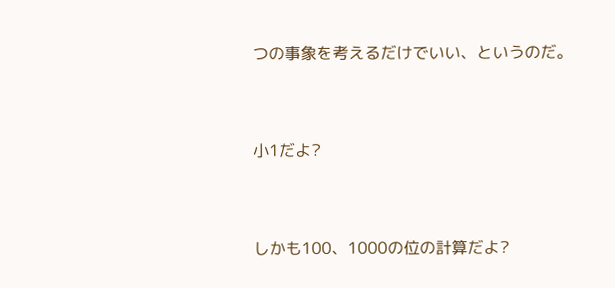つの事象を考えるだけでいい、というのだ。



小1だよ?



しかも100、1000の位の計算だよ?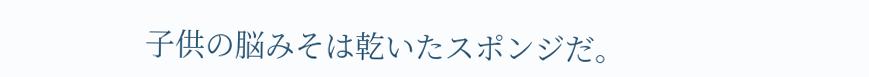子供の脳みそは乾いたスポンジだ。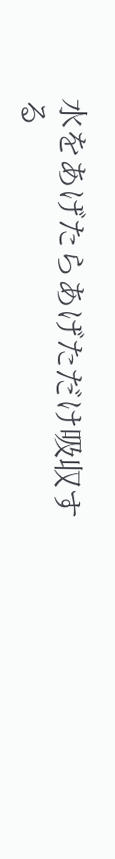水をあげたらあげただけ吸収する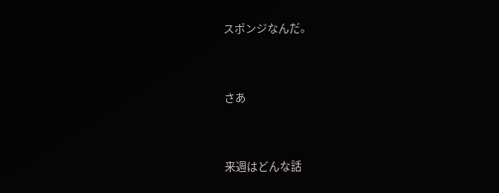スポンジなんだ。



さあ



来週はどんな話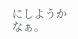にしようかなぁ。